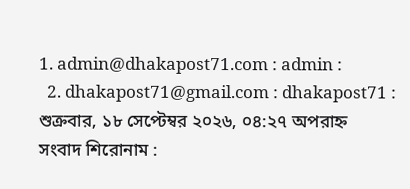1. admin@dhakapost71.com : admin :
  2. dhakapost71@gmail.com : dhakapost71 :
শুক্রবার, ১৮ সেপ্টেম্বর ২০২৬, ০৪:২৭ অপরাহ্ন
সংবাদ শিরোনাম :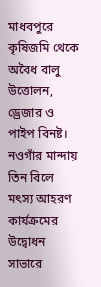মাধবপুরে কৃষিজমি থেকে অবৈধ বালু উত্তোলন, ড্রেজার ও পাইপ বিনষ্ট। ন‌ওগাঁর মান্দায় তিন বিলে মৎস্য আহরণ কার্যক্রমের উদ্বোধন সাভারে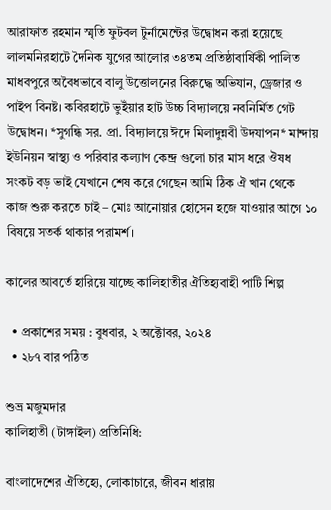আরাফাত রহমান স্মৃতি ফুটবল টুর্নামেন্টের উদ্বোধন করা হয়েছে লালমনিরহাটে দৈনিক যুগের আলোর ৩৪তম প্রতিষ্ঠাবার্ষিকী পালিত মাধবপুরে অবৈধভাবে বালু উত্তোলনের বিরুদ্ধে অভিযান, ড্রেজার ও পাইপ বিনষ্ট। কবিরহাটে ভুইঁয়ার হাট উচ্চ বিদ্যালয়ে নবনির্মিত গেট উদ্বোধন। *সুগন্ধি সর. প্রা. বিদ্যালয়ে ঈদে মিলাদুন্নবী উদযাপন* মান্দায় ইউনিয়ন স্বাস্থ্য ও পরিবার কল্যাণ কেন্দ্র গুলো চার মাস ধরে ঔষধ সংকট বড় ভাই যেখানে শেষ করে গেছেন আমি ঠিক ঐ খান থেকে কাজ শুরু করতে চাই – মোঃ আনোয়ার হোসেন হজে যাওয়ার আগে ১০ বিষয়ে সতর্ক থাকার পরামর্শ।

কালের আবর্তে হারিয়ে যাচ্ছে কালিহাতীর ঐতিহ্যবাহী পাটি শিল্প

  • প্রকাশের সময় : বুধবার, ২ অক্টোবর, ২০২৪
  • ২৮৭ বার পঠিত

শুভ্র মজুমদার
কালিহাতী (টাঙ্গাইল) প্রতিনিধি:

বাংলাদেশের ঐতিহ্যে, লোকাচারে, জীবন ধারায়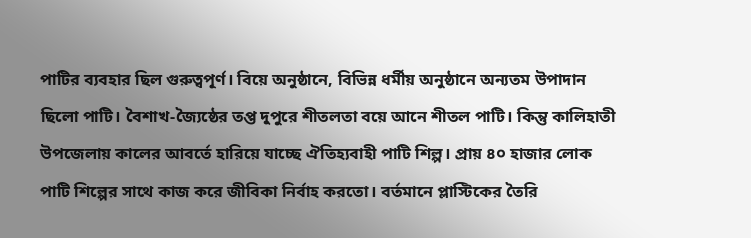পাটির ব্যবহার ছিল গুরুত্বপূর্ণ। বিয়ে অনুষ্ঠানে, বিভিন্ন ধর্মীয় অনুষ্ঠানে অন্যতম উপাদান ছিলো পাটি। বৈশাখ-জ্যৈষ্ঠের তপ্ত দুপুরে শীতলতা বয়ে আনে শীতল পাটি। কিন্তু কালিহাতী উপজেলায় কালের আবর্তে হারিয়ে যাচ্ছে ঐতিহ্যবাহী পাটি শিল্প। প্রায় ৪০ হাজার লোক পাটি শিল্পের সাথে কাজ করে জীবিকা নির্বাহ করতো। বর্তমানে প্লাস্টিকের তৈরি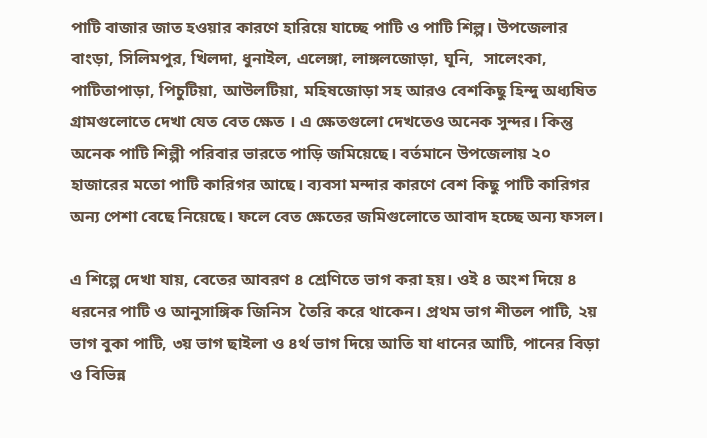পাটি বাজার জাত হওয়ার কারণে হারিয়ে যাচ্ছে পাটি ও পাটি শিল্প। উপজেলার বাংড়া, সিলিমপুর, খিলদা, ধুনাইল, এলেঙ্গা, লাঙ্গলজোড়া, ঘূনি,  সালেংকা, পাটিতাপাড়া, পিচুটিয়া, আউলটিয়া, মহিষজোড়া সহ আরও বেশকিছু হিন্দু অধ্যষিত গ্রামগুলোতে দেখা যেত বেত ক্ষেত । এ ক্ষেতগুলো দেখতেও অনেক সুন্দর। কিন্তু অনেক পাটি শিল্পী পরিবার ভারতে পাড়ি জমিয়েছে। বর্তমানে উপজেলায় ২০ হাজারের মতো পাটি কারিগর আছে। ব্যবসা মন্দার কারণে বেশ কিছু পাটি কারিগর অন্য পেশা বেছে নিয়েছে। ফলে বেত ক্ষেতের জমিগুলোতে আবাদ হচ্ছে অন্য ফসল।

এ শিল্পে দেখা যায়, বেতের আবরণ ৪ শ্রেণিতে ভাগ করা হয়। ওই ৪ অংশ দিয়ে ৪ ধরনের পাটি ও আনুসাঙ্গিক জিনিস  তৈরি করে থাকেন। প্রথম ভাগ শীতল পাটি, ২য় ভাগ বুকা পাটি, ৩য় ভাগ ছাইলা ও ৪র্থ ভাগ দিয়ে আতি যা ধানের আটি, পানের বিড়া ও বিভিন্ন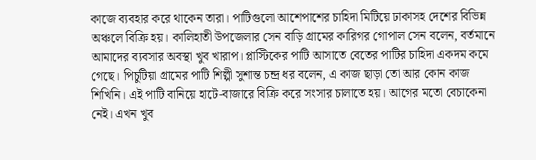কাজে ব্যবহার করে থাকেন তারা। পাটিগুলো আশেপাশের চাহিদা মিটিয়ে ঢাকাসহ দেশের বিভিন্ন অঞ্চলে বিক্রি হয়। কালিহাতী উপজেলার সেন বাড়ি গ্রামের কারিগর গোপাল সেন বলেন, বর্তমানে আমাদের ব্যবসার অবস্থা খুব খারাপ। প্লাস্টিকের পাটি আসাতে বেতের পাটির চাহিদা একদম কমে গেছে। পিচুটিয়া গ্রামের পাটি শিল্পী সুশান্ত চন্দ্র ধর বলেন, এ কাজ ছাড়া তো আর কোন কাজ শিখিনি। এই পাটি বানিয়ে হাটে-বাজারে বিক্রি করে সংসার চালাতে হয়। আগের মতো বেচাকেনা  নেই। এখন খুব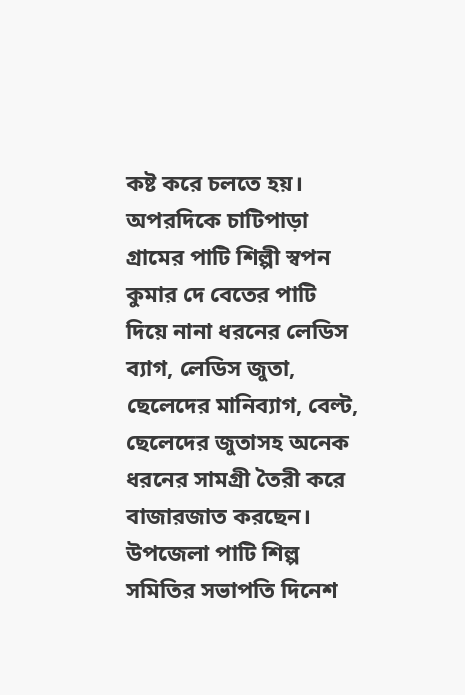কষ্ট করে চলতে হয়। অপরদিকে চাটিপাড়া গ্রামের পাটি শিল্পী স্বপন কুমার দে বেতের পাটি দিয়ে নানা ধরনের লেডিস ব্যাগ, লেডিস জুতা, ছেলেদের মানিব্যাগ, বেল্ট, ছেলেদের জুতাসহ অনেক ধরনের সামগ্রী তৈরী করে বাজারজাত করছেন। উপজেলা পাটি শিল্প সমিতির সভাপতি দিনেশ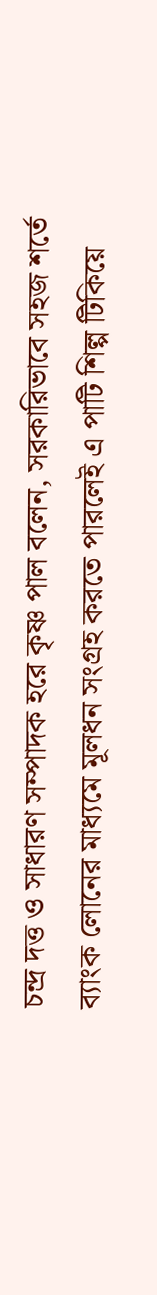চন্দ্র দত্ত ও সাধারণ সম্পাদক হরে কৃষ্ণ পাল বলেন, সরকারিভাবে সহজ শর্তে ব্যাংক লোনের মাধ্যমে মূলধন সংগ্রহ করতে পারলেই এ পাটি শিল্প টিকিয়ে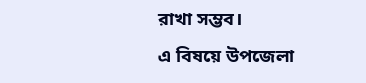রাখা সম্ভব।
এ বিষয়ে উপজেলা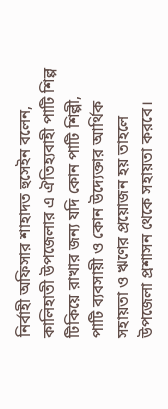নির্বাহী অফিসার শাহাদত হুসেইন বলেন, কালিহাতী উপজেলার এ ঐতিহ্যবাহী পাটি শিল্প টিকিয়ে রাখার জন্য যদি কোন পাটি শিল্পী, পাটি ব্যবসায়ী ও কোন উদ্যেক্তার আর্থিক সহায়তা ও ঋণের প্রয়োজন হয় তাহলে উপজেলা প্রশাসন থেকে সহায়তা করবে।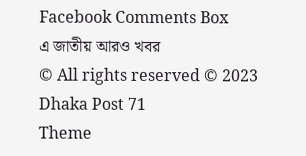Facebook Comments Box
এ জাতীয় আরও খবর
© All rights reserved © 2023 Dhaka Post 71
Theme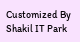Customized By Shakil IT Park